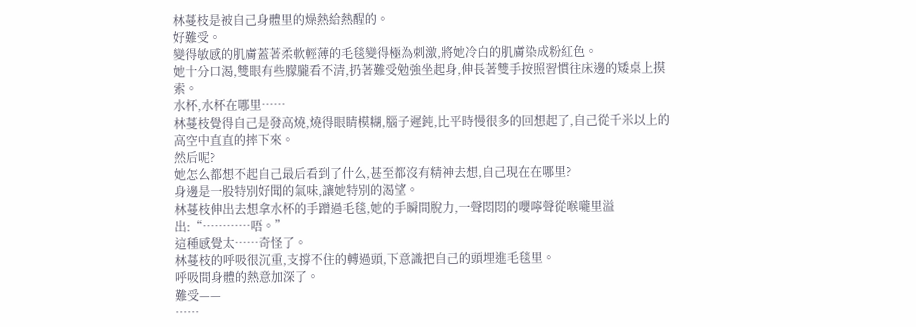林蔓枝是被自己身體里的燥熱給熱醒的。
好難受。
變得敏感的肌膚蓋著柔軟輕薄的毛毯變得極為刺激,將她冷白的肌膚染成粉紅色。
她十分口渴,雙眼有些朦朧看不清,扔著難受勉強坐起身,伸長著雙手按照習慣往床邊的矮桌上摸索。
水杯,水杯在哪里……
林蔓枝覺得自己是發高燒,燒得眼睛模糊,腦子遲鈍,比平時慢很多的回想起了,自己從千米以上的高空中直直的摔下來。
然后呢?
她怎么都想不起自己最后看到了什么,甚至都沒有精神去想,自己現在在哪里?
身邊是一股特別好聞的氣味,讓她特別的渴望。
林蔓枝伸出去想拿水杯的手蹭過毛毯,她的手瞬間脫力,一聲悶悶的嚶嚀聲從喉嚨里溢出:“…………唔。”
這種感覺太……奇怪了。
林蔓枝的呼吸很沉重,支撐不住的轉過頭,下意識把自己的頭埋進毛毯里。
呼吸間身體的熱意加深了。
難受——
……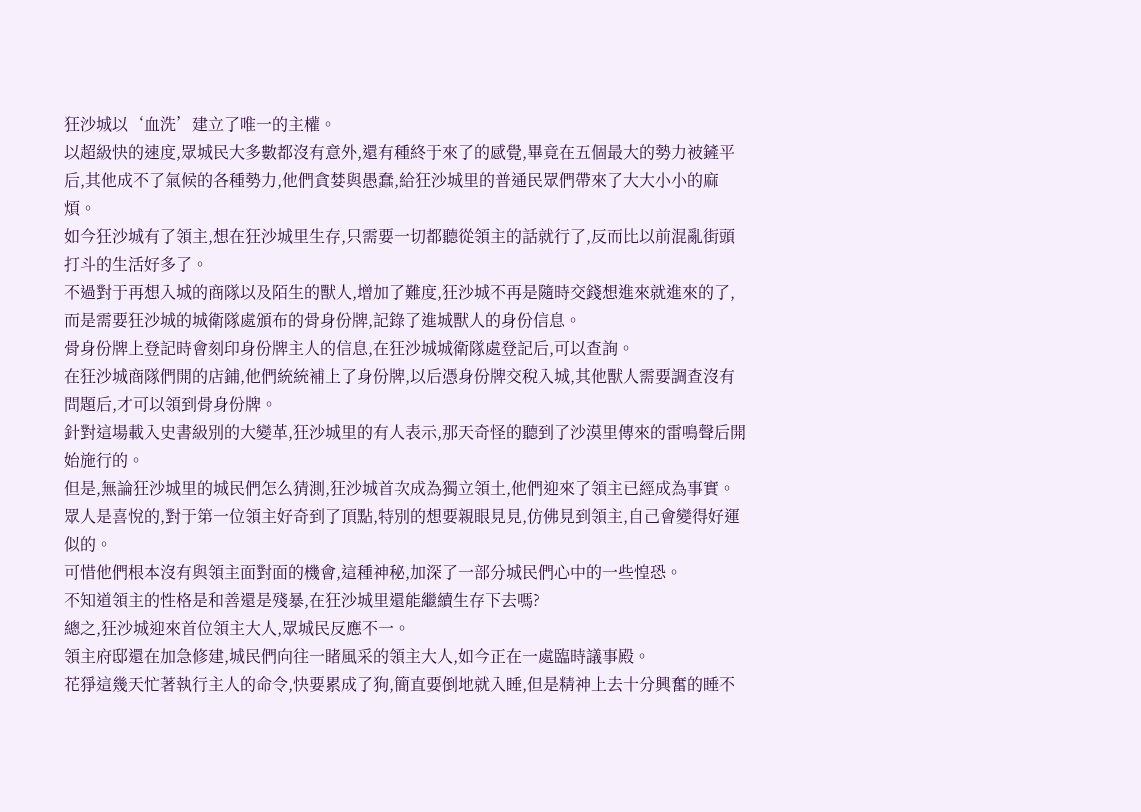狂沙城以‘血洗’建立了唯一的主權。
以超級快的速度,眾城民大多數都沒有意外,還有種終于來了的感覺,畢竟在五個最大的勢力被鏟平后,其他成不了氣候的各種勢力,他們貪婪與愚蠢,給狂沙城里的普通民眾們帶來了大大小小的麻煩。
如今狂沙城有了領主,想在狂沙城里生存,只需要一切都聽從領主的話就行了,反而比以前混亂街頭打斗的生活好多了。
不過對于再想入城的商隊以及陌生的獸人,增加了難度,狂沙城不再是隨時交錢想進來就進來的了,而是需要狂沙城的城衛隊處頒布的骨身份牌,記錄了進城獸人的身份信息。
骨身份牌上登記時會刻印身份牌主人的信息,在狂沙城城衛隊處登記后,可以查詢。
在狂沙城商隊們開的店鋪,他們統統補上了身份牌,以后憑身份牌交稅入城,其他獸人需要調查沒有問題后,才可以領到骨身份牌。
針對這場載入史書級別的大變革,狂沙城里的有人表示,那天奇怪的聽到了沙漠里傳來的雷鳴聲后開始施行的。
但是,無論狂沙城里的城民們怎么猜測,狂沙城首次成為獨立領土,他們迎來了領主已經成為事實。
眾人是喜悅的,對于第一位領主好奇到了頂點,特別的想要親眼見見,仿佛見到領主,自己會變得好運似的。
可惜他們根本沒有與領主面對面的機會,這種神秘,加深了一部分城民們心中的一些惶恐。
不知道領主的性格是和善還是殘暴,在狂沙城里還能繼續生存下去嗎?
總之,狂沙城迎來首位領主大人,眾城民反應不一。
領主府邸還在加急修建,城民們向往一睹風采的領主大人,如今正在一處臨時議事殿。
花猙這幾天忙著執行主人的命令,快要累成了狗,簡直要倒地就入睡,但是精神上去十分興奮的睡不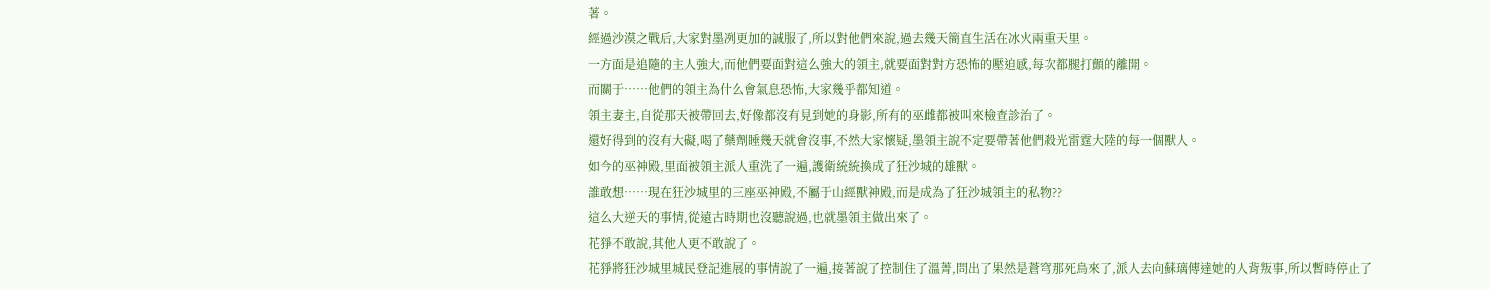著。
經過沙漠之戰后,大家對墨冽更加的誠服了,所以對他們來說,過去幾天簡直生活在冰火兩重天里。
一方面是追隨的主人強大,而他們要面對這么強大的領主,就要面對對方恐怖的壓迫感,每次都腿打顫的離開。
而關于……他們的領主為什么會氣息恐怖,大家幾乎都知道。
領主妻主,自從那天被帶回去,好像都沒有見到她的身影,所有的巫雌都被叫來檢查診治了。
還好得到的沒有大礙,喝了藥劑睡幾天就會沒事,不然大家懷疑,墨領主說不定要帶著他們殺光雷霆大陸的每一個獸人。
如今的巫神殿,里面被領主派人重洗了一遍,護衛統統換成了狂沙城的雄獸。
誰敢想……現在狂沙城里的三座巫神殿,不屬于山經獸神殿,而是成為了狂沙城領主的私物??
這么大逆天的事情,從遠古時期也沒聽說過,也就墨領主做出來了。
花猙不敢說,其他人更不敢說了。
花猙將狂沙城里城民登記進展的事情說了一遍,接著說了控制住了溫菁,問出了果然是蒼穹那死鳥來了,派人去向蘇璃傳達她的人背叛事,所以暫時停止了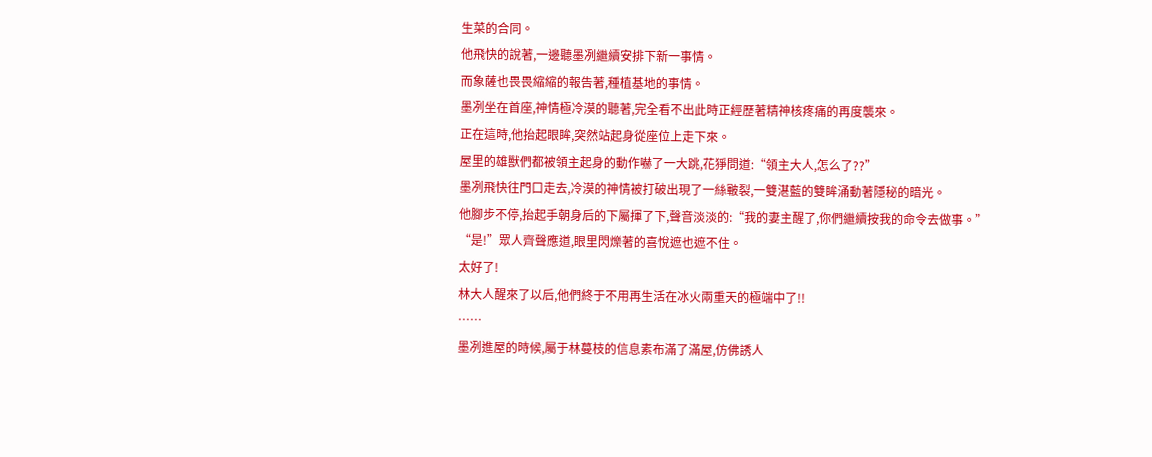生菜的合同。
他飛快的說著,一邊聽墨冽繼續安排下新一事情。
而象薩也畏畏縮縮的報告著,種植基地的事情。
墨冽坐在首座,神情極冷漠的聽著,完全看不出此時正經歷著精神核疼痛的再度襲來。
正在這時,他抬起眼眸,突然站起身從座位上走下來。
屋里的雄獸們都被領主起身的動作嚇了一大跳,花猙問道:“領主大人,怎么了??”
墨冽飛快往門口走去,冷漠的神情被打破出現了一絲皸裂,一雙湛藍的雙眸涌動著隱秘的暗光。
他腳步不停,抬起手朝身后的下屬揮了下,聲音淡淡的:“我的妻主醒了,你們繼續按我的命令去做事。”
“是!”眾人齊聲應道,眼里閃爍著的喜悅遮也遮不住。
太好了!
林大人醒來了以后,他們終于不用再生活在冰火兩重天的極端中了!!
……
墨冽進屋的時候,屬于林蔓枝的信息素布滿了滿屋,仿佛誘人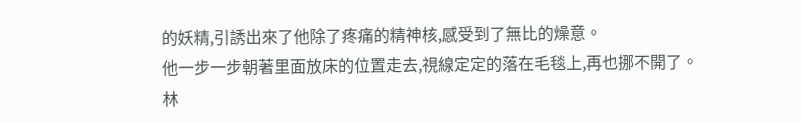的妖精,引誘出來了他除了疼痛的精神核,感受到了無比的燥意。
他一步一步朝著里面放床的位置走去,視線定定的落在毛毯上,再也挪不開了。
林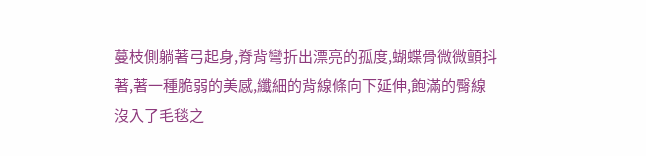蔓枝側躺著弓起身,脊背彎折出漂亮的孤度,蝴蝶骨微微顫抖著,著一種脆弱的美感,纖細的背線條向下延伸,飽滿的臀線沒入了毛毯之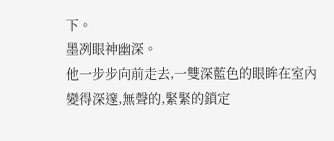下。
墨冽眼神幽深。
他一步步向前走去,一雙深藍色的眼眸在室內變得深邃,無聲的,緊緊的鎖定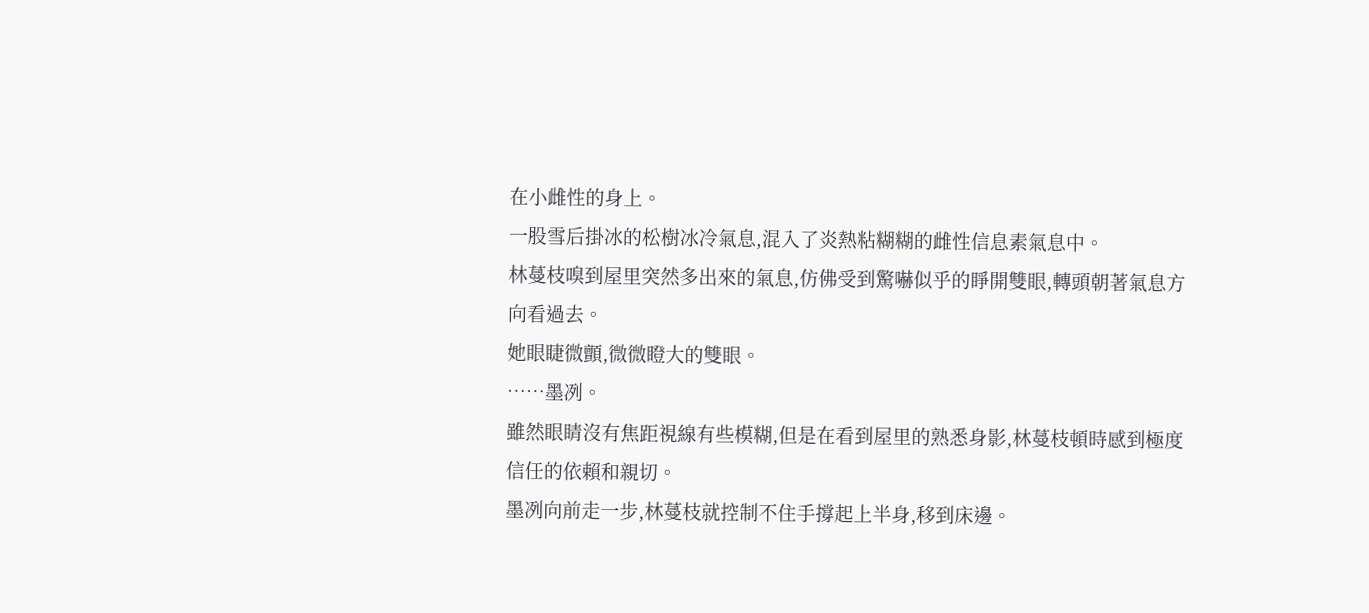在小雌性的身上。
一股雪后掛冰的松樹冰冷氣息,混入了炎熱粘糊糊的雌性信息素氣息中。
林蔓枝嗅到屋里突然多出來的氣息,仿佛受到驚嚇似乎的睜開雙眼,轉頭朝著氣息方向看過去。
她眼睫微顫,微微瞪大的雙眼。
……墨冽。
雖然眼睛沒有焦距視線有些模糊,但是在看到屋里的熟悉身影,林蔓枝頓時感到極度信任的依賴和親切。
墨冽向前走一步,林蔓枝就控制不住手撐起上半身,移到床邊。